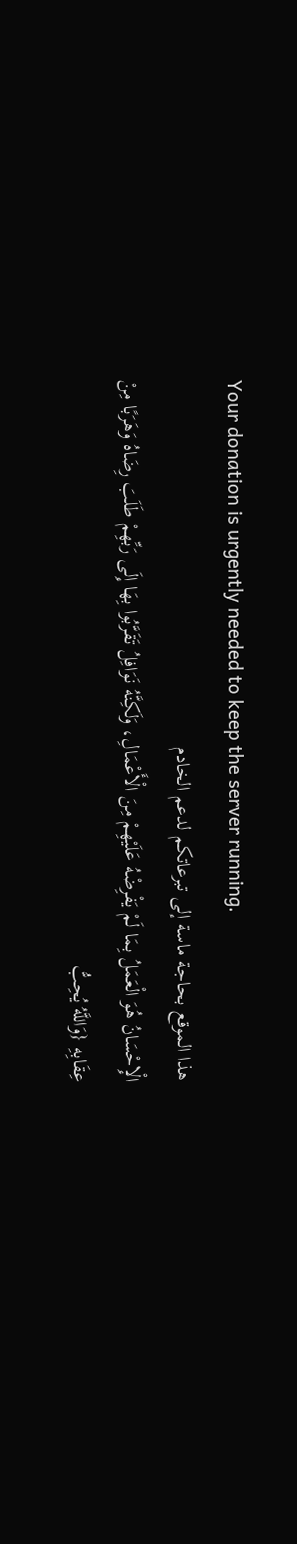Your donation is urgently needed to keep the server running.
هذا الموقع بحاجة ماسة إلى تبرعاتكم لدعم الخادم
الْإِحْسَانُ هُوَ الْعَمَلُ بِمَا لَمْ يَفْرِضْهُ عَلَيْهِمْ مِنَ الْأَعْمَالِ، وَلَكِنَّهُ نَوَافِلُ تَقَرَّبُوا بِهَا إِلَى رَبِّهِمْ طَلَبَ رِضَاهُ وَهَرَبًا مِنْ عِقَابِهِ {وَاللَّهُ يُحِبُّ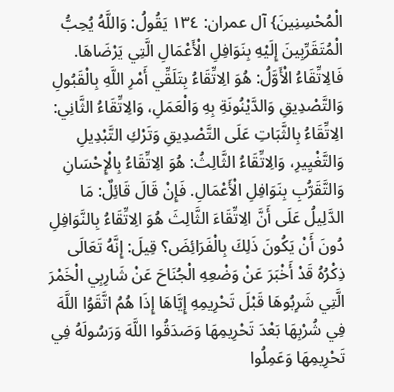الْمُحْسِنِينَ} آل عمران: ١٣٤ يَقُولُ: وَاللَّهُ يُحِبُّ الْمُتَقَرِّبِينَ إِلَيْهِ بِنَوَافِلِ الْأَعْمَالِ الَّتِي يَرْضَاهَا. فَالِاتِّقَاءُ الْأَوَّلُ: هُوَ الِاتِّقَاءُ بِتَلَقِّي أَمْرِ اللَّهِ بِالْقَبُولِ وَالتَّصْدِيقِ وَالدَّيْنُونَةِ بِهِ وَالْعَمَلِ، وَالِاتِّقَاءُ الثَّانِي: الِاتِّقَاءُ بِالثَّبَاتِ عَلَى التَّصْدِيقِ وَتَرْكِ التَّبْدِيلِ وَالتَّغْيِيرِ، وَالِاتِّقَاءُ الثَّالِثُ: هُوَ الِاتِّقَاءُ بِالْإِحْسَانِ وَالتَّقَرُّبِ بِنَوَافِلِ الْأَعْمَالِ. فَإِنْ قَالَ قَائِلٌ: مَا الدَّلِيلُ عَلَى أَنَّ الِاتِّقَاءَ الثَّالِثَ هُوَ الِاتِّقَاءُ بِالنَّوَافِلِ دُونَ أَنْ يَكُونَ ذَلِكَ بِالْفَرَائِضَ؟ قِيلَ: إِنَّهُ تَعَالَى ذِكْرُهُ قَدْ أَخْبَرَ عَنْ وَضْعِهِ الْجُنَاحَ عَنْ شَارِبِي الْخَمْرَ الَّتِي شَرِبُوهَا قَبْلَ تَحْرِيمِهِ إِيَّاهَا إِذَا هُمُ اتَّقَوُا اللَّهَ فِي شُرْبِهَا بَعْدَ تَحْرِيمِهَا وَصَدَقُوا اللَّهَ وَرَسُولَهُ فِي تَحْرِيمِهَا وَعَمِلُوا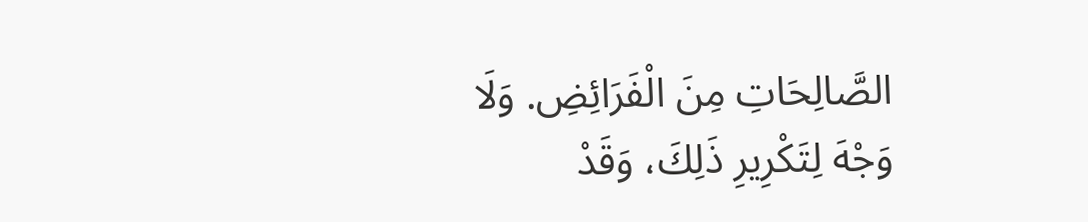الصَّالِحَاتِ مِنَ الْفَرَائِضِ. وَلَا وَجْهَ لِتَكْرِيرِ ذَلِكَ، وَقَدْ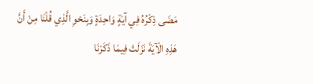مَضَى ذِكْرُهُ فِي آيَةٍ وَاحِدَةٍ وَبِنَحْوِ الَّذِي قُلْنَا مِنْ أَنَّ هَذِهِ الْآيَةَ نَزَلَتْ فِيمَا ذَكَرْنَا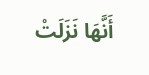أَنَّهَا نَزَلَتْ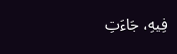فِيهِ، جَاءَتِ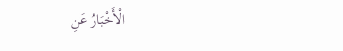الْأَخْبَارُ عَنِ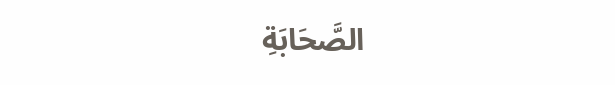الصَّحَابَةِ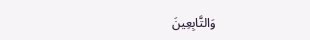وَالتَّابِعِينَ